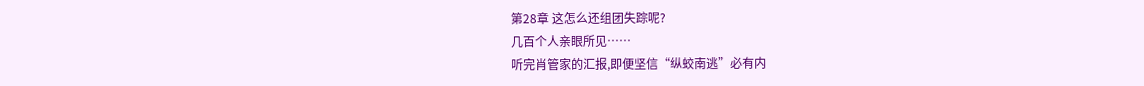第28章 这怎么还组团失踪呢?
几百个人亲眼所见……
听完肖管家的汇报,即便坚信“纵蛟南逃”必有内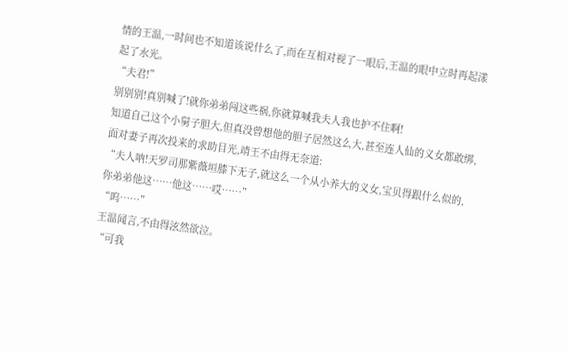情的王温,一时间也不知道该说什么了,而在互相对视了一眼后,王温的眼中立时再起漾起了水光。
“夫君!”
别别别!真别喊了!就你弟弟闯这些祸,你就算喊我夫人我也护不住啊!
知道自己这个小舅子胆大,但真没曾想他的胆子居然这么大,甚至连人仙的义女都敢绑,面对妻子再次投来的求助目光,靖王不由得无奈道:
“夫人呐!天罗司那紫薇垣膝下无子,就这么一个从小养大的义女,宝贝得跟什么似的,你弟弟他这……他这……哎……”
“呜……”
王温闻言,不由得泫然欲泣。
“可我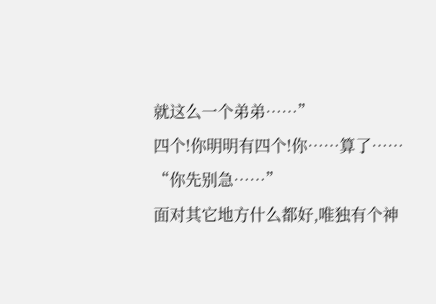就这么一个弟弟……”
四个!你明明有四个!你……算了……
“你先别急……”
面对其它地方什么都好,唯独有个神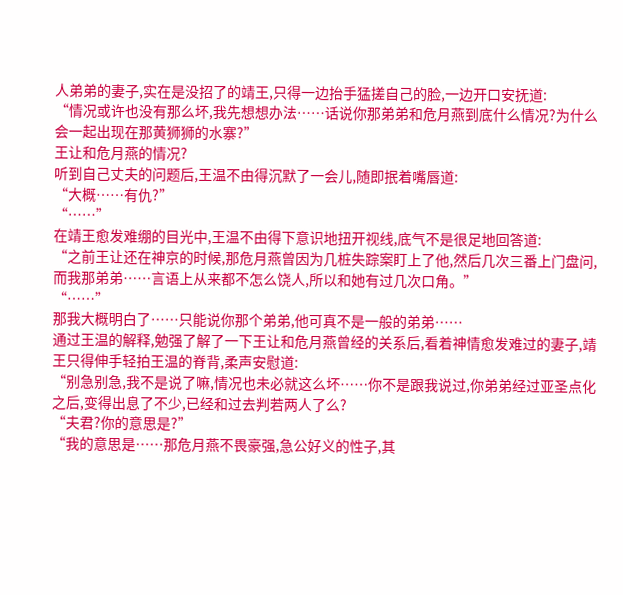人弟弟的妻子,实在是没招了的靖王,只得一边抬手猛搓自己的脸,一边开口安抚道:
“情况或许也没有那么坏,我先想想办法……话说你那弟弟和危月燕到底什么情况?为什么会一起出现在那黄狮狮的水寨?”
王让和危月燕的情况?
听到自己丈夫的问题后,王温不由得沉默了一会儿,随即抿着嘴唇道:
“大概……有仇?”
“……”
在靖王愈发难绷的目光中,王温不由得下意识地扭开视线,底气不是很足地回答道:
“之前王让还在神京的时候,那危月燕曾因为几桩失踪案盯上了他,然后几次三番上门盘问,而我那弟弟……言语上从来都不怎么饶人,所以和她有过几次口角。”
“……”
那我大概明白了……只能说你那个弟弟,他可真不是一般的弟弟……
通过王温的解释,勉强了解了一下王让和危月燕曾经的关系后,看着神情愈发难过的妻子,靖王只得伸手轻拍王温的脊背,柔声安慰道:
“别急别急,我不是说了嘛,情况也未必就这么坏……你不是跟我说过,你弟弟经过亚圣点化之后,变得出息了不少,已经和过去判若两人了么?
“夫君?你的意思是?”
“我的意思是……那危月燕不畏豪强,急公好义的性子,其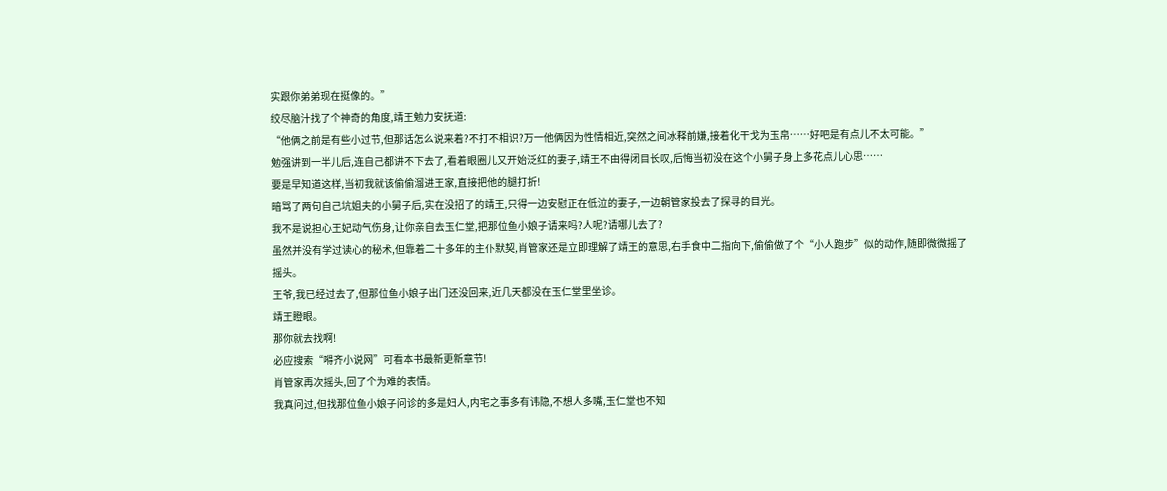实跟你弟弟现在挺像的。”
绞尽脑汁找了个神奇的角度,靖王勉力安抚道:
“他俩之前是有些小过节,但那话怎么说来着?不打不相识?万一他俩因为性情相近,突然之间冰释前嫌,接着化干戈为玉帛……好吧是有点儿不太可能。”
勉强讲到一半儿后,连自己都讲不下去了,看着眼圈儿又开始泛红的妻子,靖王不由得闭目长叹,后悔当初没在这个小舅子身上多花点儿心思……
要是早知道这样,当初我就该偷偷溜进王家,直接把他的腿打折!
暗骂了两句自己坑姐夫的小舅子后,实在没招了的靖王,只得一边安慰正在低泣的妻子,一边朝管家投去了探寻的目光。
我不是说担心王妃动气伤身,让你亲自去玉仁堂,把那位鱼小娘子请来吗?人呢?请哪儿去了?
虽然并没有学过读心的秘术,但靠着二十多年的主仆默契,肖管家还是立即理解了靖王的意思,右手食中二指向下,偷偷做了个“小人跑步”似的动作,随即微微摇了摇头。
王爷,我已经过去了,但那位鱼小娘子出门还没回来,近几天都没在玉仁堂里坐诊。
靖王瞪眼。
那你就去找啊!
必应搜索“嘚齐小说网”可看本书最新更新章节!
肖管家再次摇头,回了个为难的表情。
我真问过,但找那位鱼小娘子问诊的多是妇人,内宅之事多有讳隐,不想人多嘴,玉仁堂也不知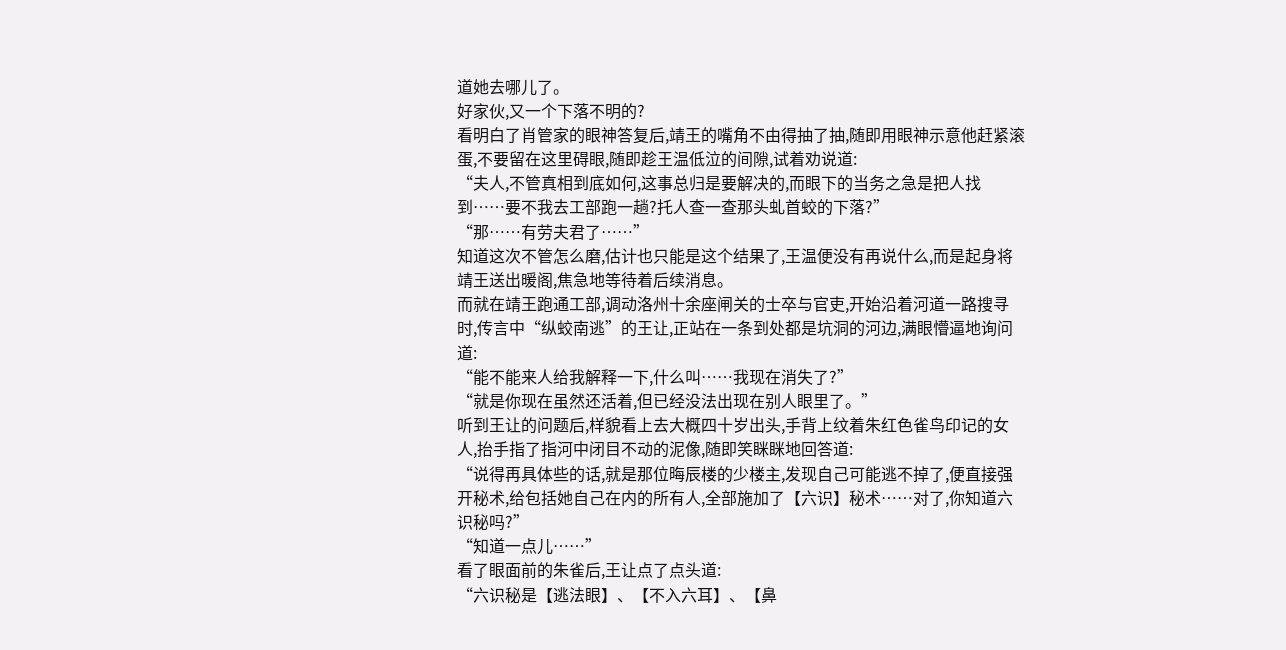道她去哪儿了。
好家伙,又一个下落不明的?
看明白了肖管家的眼神答复后,靖王的嘴角不由得抽了抽,随即用眼神示意他赶紧滚蛋,不要留在这里碍眼,随即趁王温低泣的间隙,试着劝说道:
“夫人,不管真相到底如何,这事总归是要解决的,而眼下的当务之急是把人找到……要不我去工部跑一趟?托人查一查那头虬首蛟的下落?”
“那……有劳夫君了……”
知道这次不管怎么磨,估计也只能是这个结果了,王温便没有再说什么,而是起身将靖王送出暖阁,焦急地等待着后续消息。
而就在靖王跑通工部,调动洛州十余座闸关的士卒与官吏,开始沿着河道一路搜寻时,传言中“纵蛟南逃”的王让,正站在一条到处都是坑洞的河边,满眼懵逼地询问道:
“能不能来人给我解释一下,什么叫……我现在消失了?”
“就是你现在虽然还活着,但已经没法出现在别人眼里了。”
听到王让的问题后,样貌看上去大概四十岁出头,手背上纹着朱红色雀鸟印记的女人,抬手指了指河中闭目不动的泥像,随即笑眯眯地回答道:
“说得再具体些的话,就是那位晦辰楼的少楼主,发现自己可能逃不掉了,便直接强开秘术,给包括她自己在内的所有人,全部施加了【六识】秘术……对了,你知道六识秘吗?”
“知道一点儿……”
看了眼面前的朱雀后,王让点了点头道:
“六识秘是【逃法眼】、【不入六耳】、【鼻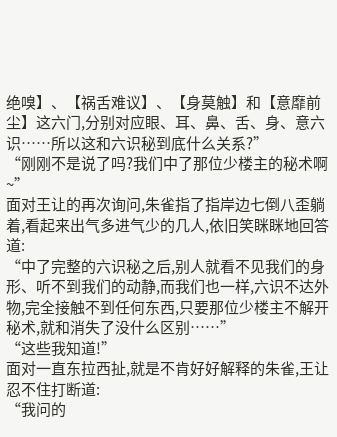绝嗅】、【祸舌难议】、【身莫触】和【意靡前尘】这六门,分别对应眼、耳、鼻、舌、身、意六识……所以这和六识秘到底什么关系?”
“刚刚不是说了吗?我们中了那位少楼主的秘术啊~”
面对王让的再次询问,朱雀指了指岸边七倒八歪躺着,看起来出气多进气少的几人,依旧笑眯眯地回答道:
“中了完整的六识秘之后,别人就看不见我们的身形、听不到我们的动静,而我们也一样,六识不达外物,完全接触不到任何东西,只要那位少楼主不解开秘术,就和消失了没什么区别……”
“这些我知道!”
面对一直东拉西扯,就是不肯好好解释的朱雀,王让忍不住打断道:
“我问的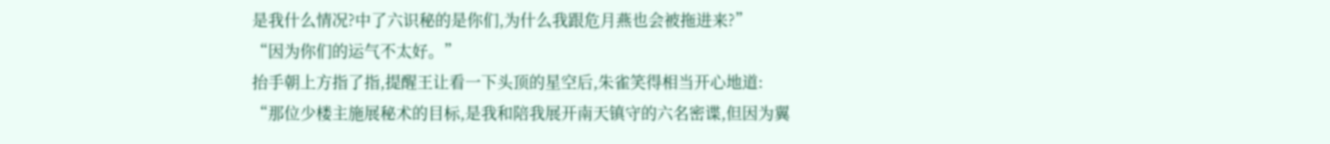是我什么情况?中了六识秘的是你们,为什么我跟危月燕也会被拖进来?”
“因为你们的运气不太好。”
抬手朝上方指了指,提醒王让看一下头顶的星空后,朱雀笑得相当开心地道:
“那位少楼主施展秘术的目标,是我和陪我展开南天镇守的六名密谍,但因为翼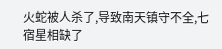火蛇被人杀了,导致南天镇守不全,七宿星相缺了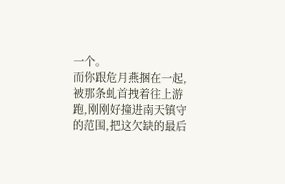一个。
而你跟危月燕捆在一起,被那条虬首拽着往上游跑,刚刚好撞进南天镇守的范围,把这欠缺的最后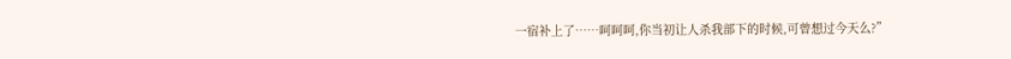一宿补上了……呵呵呵,你当初让人杀我部下的时候,可曾想过今天么?”